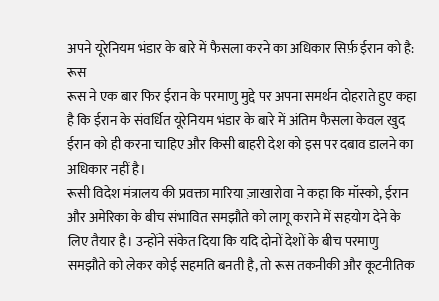अपने यूरेनियम भंडार के बारे में फैसला करने का अधिकार सिर्फ़ ईरान को है: रूस
रूस ने एक बार फिर ईरान के परमाणु मुद्दे पर अपना समर्थन दोहराते हुए कहा है कि ईरान के संवर्धित यूरेनियम भंडार के बारे में अंतिम फैसला केवल खुद ईरान को ही करना चाहिए और किसी बाहरी देश को इस पर दबाव डालने का अधिकार नहीं है।
रूसी विदेश मंत्रालय की प्रवक्ता मारिया ज़ाखारोवा ने कहा कि मॉस्को, ईरान और अमेरिका के बीच संभावित समझौते को लागू कराने में सहयोग देने के लिए तैयार है। उन्होंने संकेत दिया कि यदि दोनों देशों के बीच परमाणु समझौते को लेकर कोई सहमति बनती है, तो रूस तकनीकी और कूटनीतिक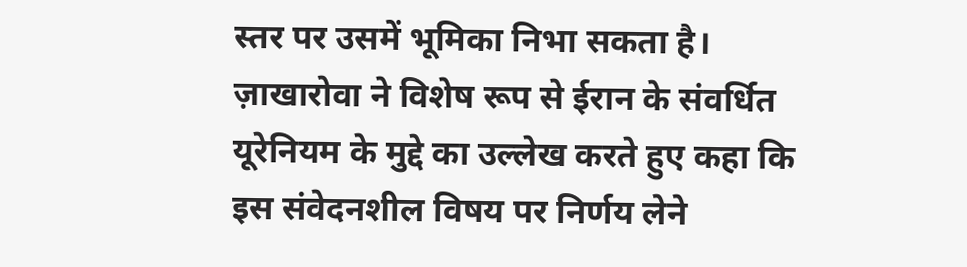स्तर पर उसमें भूमिका निभा सकता है।
ज़ाखारोवा ने विशेष रूप से ईरान के संवर्धित यूरेनियम के मुद्दे का उल्लेख करते हुए कहा कि इस संवेदनशील विषय पर निर्णय लेने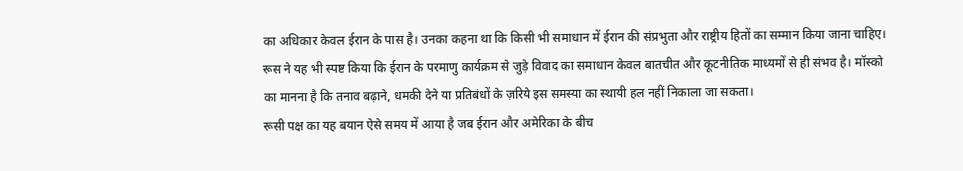का अधिकार केवल ईरान के पास है। उनका कहना था कि किसी भी समाधान में ईरान की संप्रभुता और राष्ट्रीय हितों का सम्मान किया जाना चाहिए।
रूस ने यह भी स्पष्ट किया कि ईरान के परमाणु कार्यक्रम से जुड़े विवाद का समाधान केवल बातचीत और कूटनीतिक माध्यमों से ही संभव है। मॉस्को का मानना है कि तनाव बढ़ाने, धमकी देने या प्रतिबंधों के ज़रिये इस समस्या का स्थायी हल नहीं निकाला जा सकता।
रूसी पक्ष का यह बयान ऐसे समय में आया है जब ईरान और अमेरिका के बीच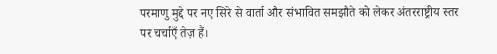परमाणु मुद्दे पर नए सिरे से वार्ता और संभावित समझौते को लेकर अंतरराष्ट्रीय स्तर पर चर्चाएँ तेज़ हैं।